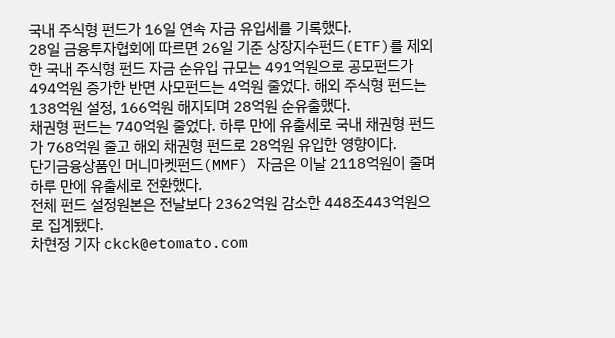국내 주식형 펀드가 16일 연속 자금 유입세를 기록했다.
28일 금융투자협회에 따르면 26일 기준 상장지수펀드(ETF)를 제외한 국내 주식형 펀드 자금 순유입 규모는 491억원으로 공모펀드가 494억원 증가한 반면 사모펀드는 4억원 줄었다. 해외 주식형 펀드는 138억원 설정, 166억원 해지되며 28억원 순유출했다.
채권형 펀드는 740억원 줄었다. 하루 만에 유출세로 국내 채권형 펀드가 768억원 줄고 해외 채권형 펀드로 28억원 유입한 영향이다.
단기금융상품인 머니마켓펀드(MMF) 자금은 이날 2118억원이 줄며 하루 만에 유출세로 전환했다.
전체 펀드 설정원본은 전날보다 2362억원 감소한 448조443억원으로 집계됐다.
차현정 기자 ckck@etomato.com